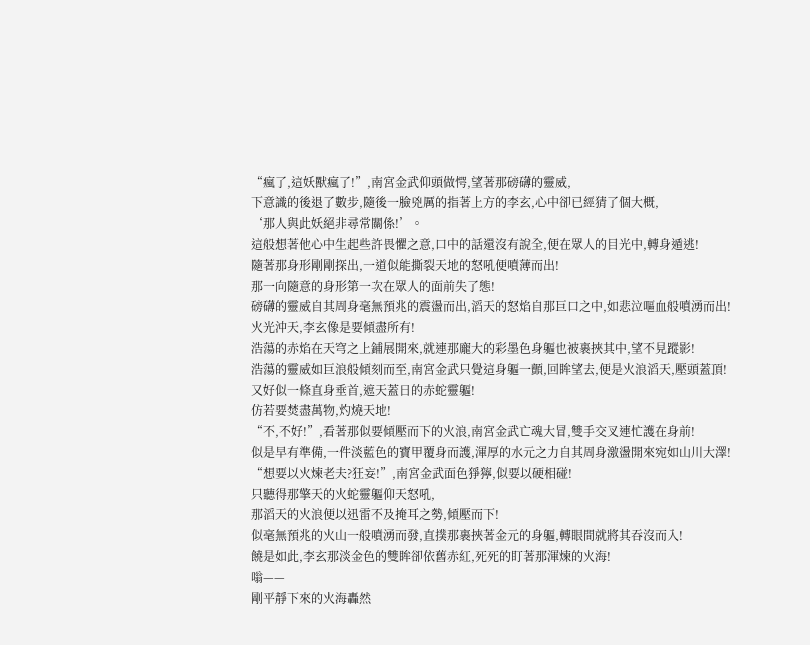“瘋了,這妖獸瘋了!”,南宮金武仰頭做愕,望著那磅礴的靈威,
下意識的後退了數步,隨後一臉兇厲的指著上方的李玄,心中卻已經猜了個大概,
‘那人與此妖絕非尋常關係!’。
這般想著他心中生起些許畏懼之意,口中的話還沒有說全,便在眾人的目光中,轉身遁逃!
隨著那身形剛剛探出,一道似能撕裂天地的怒吼便噴薄而出!
那一向隨意的身形第一次在眾人的面前失了態!
磅礴的靈威自其周身毫無預兆的震盪而出,滔天的怒焰自那巨口之中,如悲泣嘔血般噴湧而出!
火光沖天,李玄像是要傾盡所有!
浩蕩的赤焰在天穹之上鋪展開來,就連那龐大的彩墨色身軀也被裹挾其中,望不見蹤影!
浩蕩的靈威如巨浪般傾刻而至,南宮金武只覺這身軀一顫,回眸望去,便是火浪滔天,壓頭蓋頂!
又好似一條直身垂首,遮天蓋日的赤蛇靈軀!
仿若要焚盡萬物,灼燒天地!
“不,不好!”,看著那似要傾壓而下的火浪,南宮金武亡魂大冒,雙手交叉連忙護在身前!
似是早有準備,一件淡藍色的寶甲覆身而護,渾厚的水元之力自其周身激盪開來宛如山川大澤!
“想要以火煉老夫?狂妄!”,南宮金武面色猙獰,似要以硬相碰!
只聽得那擎天的火蛇靈軀仰天怒吼,
那滔天的火浪便以迅雷不及掩耳之勢,傾壓而下!
似毫無預兆的火山一般噴湧而發,直撲那裹挾著金元的身軀,轉眼間就將其吞沒而入!
饒是如此,李玄那淡金色的雙眸卻依舊赤紅,死死的盯著那渾煉的火海!
嗡——
剛平靜下來的火海轟然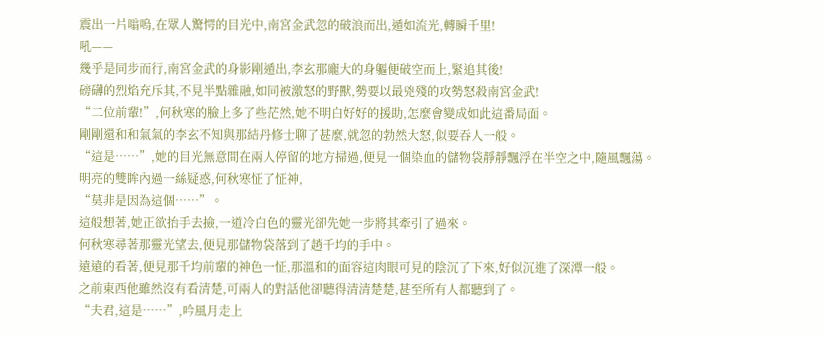震出一片嗡嗚,在眾人驚愕的目光中,南宮金武忽的破浪而出,遁如流光,轉瞬千里!
吼——
幾乎是同步而行,南宮金武的身影剛遁出,李玄那龐大的身軀便破空而上,緊追其後!
磅礴的烈焰充斥其,不見半點雜融,如同被激怒的野獸,勢要以最兇殘的攻勢怒殺南宮金武!
“二位前輩!”,何秋寒的臉上多了些茫然,她不明白好好的援助,怎麼會變成如此這番局面。
剛剛還和和氣氣的李玄不知與那結丹修士聊了甚麼,就忽的勃然大怒,似要吞人一般。
“這是……”,她的目光無意間在兩人停留的地方掃過,便見一個染血的儲物袋靜靜飄浮在半空之中,隨風飄蕩。
明亮的雙眸內過一絲疑惑,何秋寒怔了怔神,
“莫非是因為這個……”。
這般想著,她正欲抬手去撿,一道冷白色的靈光卻先她一步將其牽引了過來。
何秋寒尋著那靈光望去,便見那儲物袋落到了趙千均的手中。
遠遠的看著,便見那千均前輩的神色一怔,那溫和的面容這肉眼可見的陰沉了下來,好似沉進了深潭一般。
之前東西他雖然沒有看清楚,可兩人的對話他卻聽得清清楚楚,甚至所有人都聽到了。
“夫君,這是……”,吟風月走上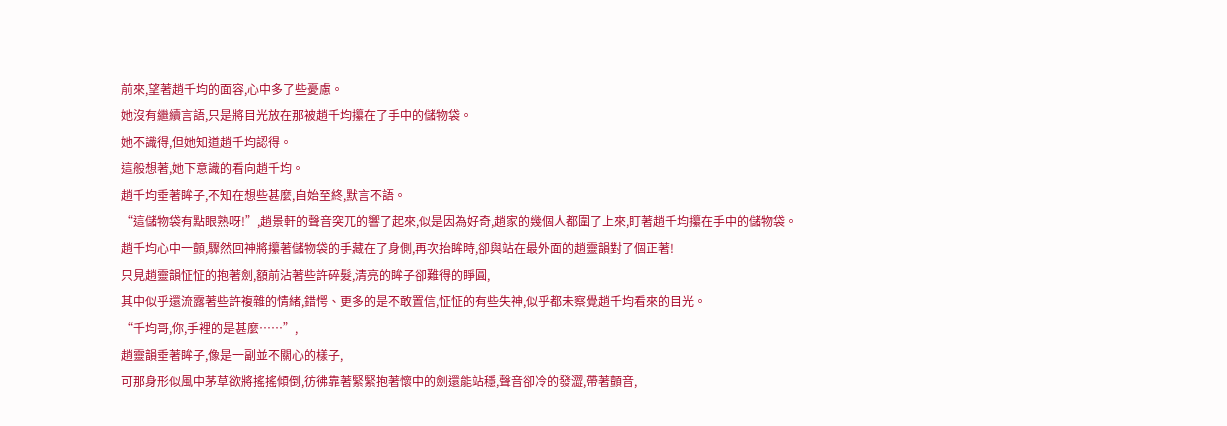前來,望著趙千均的面容,心中多了些憂慮。
她沒有繼續言語,只是將目光放在那被趙千均攥在了手中的儲物袋。
她不識得,但她知道趙千均認得。
這般想著,她下意識的看向趙千均。
趙千均垂著眸子,不知在想些甚麼,自始至終,默言不語。
“這儲物袋有點眼熟呀!”,趙景軒的聲音突兀的響了起來,似是因為好奇,趙家的幾個人都圍了上來,盯著趙千均攥在手中的儲物袋。
趙千均心中一顫,驟然回神將攥著儲物袋的手藏在了身側,再次抬眸時,卻與站在最外面的趙靈韻對了個正著!
只見趙靈韻怔怔的抱著劍,額前沾著些許碎髮,清亮的眸子卻難得的睜圓,
其中似乎還流露著些許複雜的情緒,錯愕、更多的是不敢置信,怔怔的有些失神,似乎都未察覺趙千均看來的目光。
“千均哥,你,手裡的是甚麼……”,
趙靈韻垂著眸子,像是一副並不關心的樣子,
可那身形似風中茅草欲將搖搖傾倒,彷彿靠著緊緊抱著懷中的劍還能站穩,聲音卻冷的發澀,帶著顫音,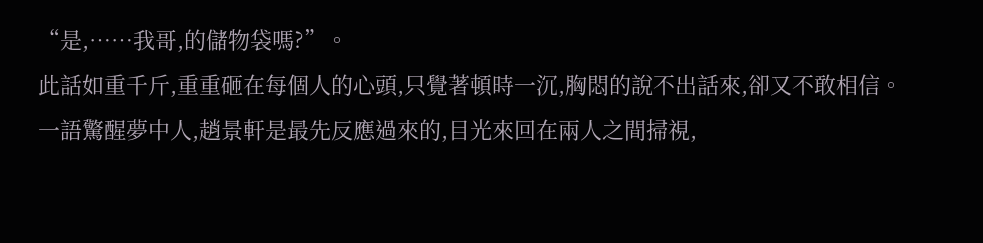“是,……我哥,的儲物袋嗎?”。
此話如重千斤,重重砸在每個人的心頭,只覺著頓時一沉,胸悶的說不出話來,卻又不敢相信。
一語驚醒夢中人,趙景軒是最先反應過來的,目光來回在兩人之間掃視,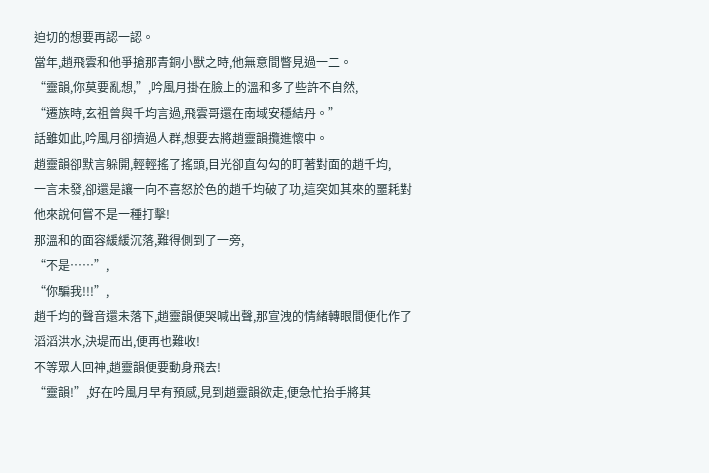迫切的想要再認一認。
當年,趙飛雲和他爭搶那青銅小獸之時,他無意間瞥見過一二。
“靈韻,你莫要亂想,”,吟風月掛在臉上的溫和多了些許不自然,
“遷族時,玄祖曾與千均言過,飛雲哥還在南域安穩結丹。”
話雖如此,吟風月卻擠過人群,想要去將趙靈韻攬進懷中。
趙靈韻卻默言躲開,輕輕搖了搖頭,目光卻直勾勾的盯著對面的趙千均,
一言未發,卻還是讓一向不喜怒於色的趙千均破了功,這突如其來的噩耗對他來說何嘗不是一種打擊!
那溫和的面容緩緩沉落,難得側到了一旁,
“不是……”,
“你騙我!!!”,
趙千均的聲音還未落下,趙靈韻便哭喊出聲,那宣洩的情緒轉眼間便化作了滔滔洪水,決堤而出,便再也難收!
不等眾人回神,趙靈韻便要動身飛去!
“靈韻!”,好在吟風月早有預感,見到趙靈韻欲走,便急忙抬手將其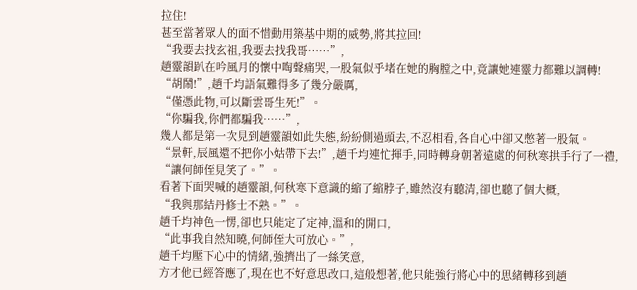拉住!
甚至當著眾人的面不惜動用築基中期的威勢,將其拉回!
“我要去找玄祖,我要去找我哥……”,
趙靈韻趴在吟風月的懷中啕聲痛哭,一股氣似乎堵在她的胸膛之中,竟讓她連靈力都難以調轉!
“胡鬧!”,趙千均語氣難得多了幾分嚴厲,
“僅憑此物,可以斷雲哥生死!”。
“你騙我,你們都騙我……”,
幾人都是第一次見到趙靈韻如此失態,紛紛側過頭去,不忍相看,各自心中卻又憋著一股氣。
“景軒,辰風還不把你小姑帶下去!”,趙千均連忙揮手,同時轉身朝著遠處的何秋寒拱手行了一禮,
“讓何師侄見笑了。”。
看著下面哭喊的趙靈韻,何秋寒下意識的縮了縮脖子,雖然沒有聽清,卻也聽了個大概,
“我與那結丹修士不熟。”。
趙千均神色一愣,卻也只能定了定神,溫和的開口,
“此事我自然知曉,何師侄大可放心。”,
趙千均壓下心中的情緒,強擠出了一絲笑意,
方才他已經答應了,現在也不好意思改口,這般想著,他只能強行將心中的思緒轉移到趙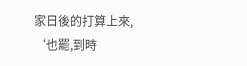家日後的打算上來,
‘也罷,到時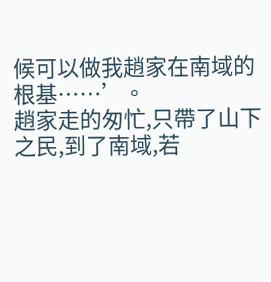候可以做我趙家在南域的根基……’。
趙家走的匆忙,只帶了山下之民,到了南域,若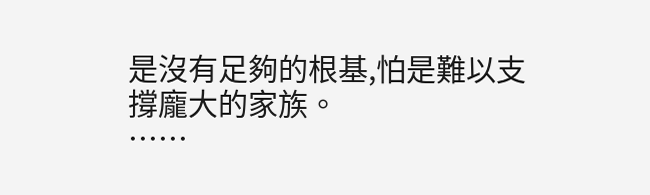是沒有足夠的根基,怕是難以支撐龐大的家族。
……